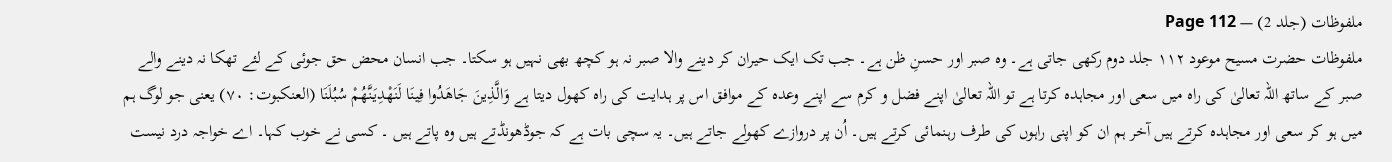ملفوظات (جلد 2) — Page 112
ملفوظات حضرت مسیح موعود ۱۱۲ جلد دوم رکھی جاتی ہے۔ وہ صبر اور حسنِ ظن ہے۔ جب تک ایک حیران کر دینے والا صبر نہ ہو کچھ بھی نہیں ہو سکتا۔ جب انسان محض حق جوئی کے لئے تھکا نہ دینے والے صبر کے ساتھ اللہ تعالیٰ کی راہ میں سعی اور مجاہدہ کرتا ہے تو اللہ تعالیٰ اپنے فضل و کرم سے اپنے وعدہ کے موافق اس پر ہدایت کی راہ کھول دیتا ہے وَالَّذِينَ جَاهَدُوا فِينَا لَنَهْدِيَنَّهُمْ سُبُلَنَا (العنكبوت: ۷۰) یعنی جو لوگ ہم میں ہو کر سعی اور مجاہدہ کرتے ہیں آخر ہم ان کو اپنی راہوں کی طرف رہنمائی کرتے ہیں۔ اُن پر دروازے کھولے جاتے ہیں۔ یہ سچی بات ہے کہ جوڈھونڈتے ہیں وہ پاتے ہیں ۔ کسی نے خوب کہا۔ اے خواجہ درد نیست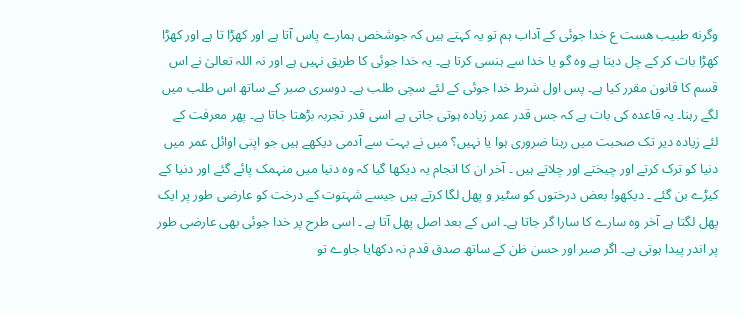وگرنه طبیب هست ع خدا جوئی کے آداب ہم تو یہ کہتے ہیں کہ جوشخص ہمارے پاس آتا ہے اور کھڑا تا ہے اور کھڑا کھڑا بات کر کے چل دیتا ہے وہ گو یا خدا سے ہنسی کرتا ہے۔ یہ خدا جوئی کا طریق نہیں ہے اور نہ اللہ تعالیٰ نے اس قسم کا قانون مقرر کیا ہے۔ پس اول شرط خدا جوئی کے لئے سچی طلب ہے۔ دوسری صبر کے ساتھ اس طلب میں لگے رہنا۔ یہ قاعدہ کی بات ہے کہ جس قدر عمر زیادہ ہوتی جاتی ہے اسی قدر تجربہ بڑھتا جاتا ہے۔ پھر معرفت کے لئے زیادہ دیر تک صحبت میں رہنا ضروری ہوا یا نہیں؟ میں نے بہت سے آدمی دیکھے ہیں جو اپنی اوائل عمر میں دنیا کو ترک کرتے اور چیختے اور چلاتے ہیں ۔ آخر ان کا انجام یہ دیکھا گیا کہ وہ دنیا میں منہمک پائے گئے اور دنیا کے کیڑے بن گئے ۔ دیکھو! بعض درختوں کو سٹیر و پھل لگا کرتے ہیں جیسے شہتوت کے درخت کو عارضی طور پر ایک پھل لگتا ہے آخر وہ سارے کا سارا گر جاتا ہے۔ اس کے بعد اصل پھل آتا ہے ۔ اسی طرح پر خدا جوئی بھی عارضی طور پر اندر پیدا ہوتی ہے۔ اگر صبر اور حسن ظن کے ساتھ صدق قدم نہ دکھایا جاوے تو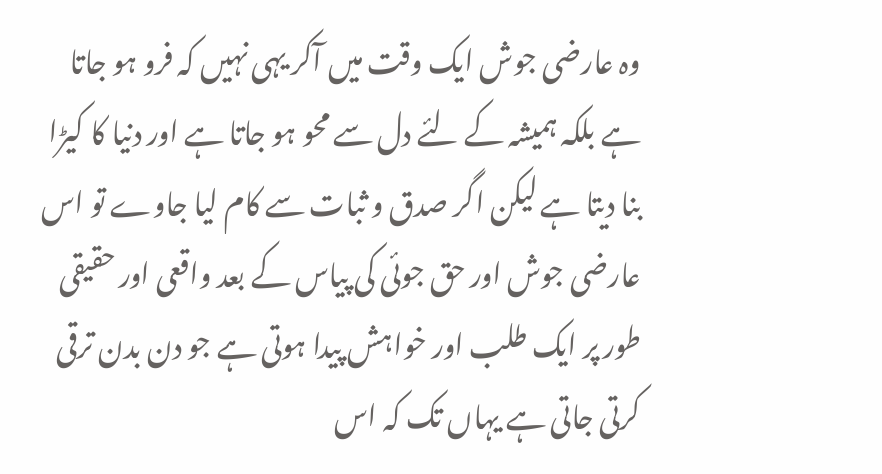وہ عارضی جوش ایک وقت میں آکر یہی نہیں کہ فرو ہو جاتا ہے بلکہ ہمیشہ کے لئے دل سے محو ہو جاتا ہے اور دنیا کا کیڑا بنا دیتا ہے لیکن اگر صدق و ثبات سے کام لیا جاوے تو اس عارضی جوش اور حق جوئی کی پیاس کے بعد واقعی اور حقیقی طور پر ایک طلب اور خواہش پیدا ہوتی ہے جو دن بدن ترقی کرتی جاتی ہے یہاں تک کہ اس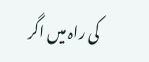کی راہ میں اگر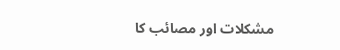مشکلات اور مصائب کا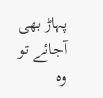پہاڑ بھی آجائے تو وہ